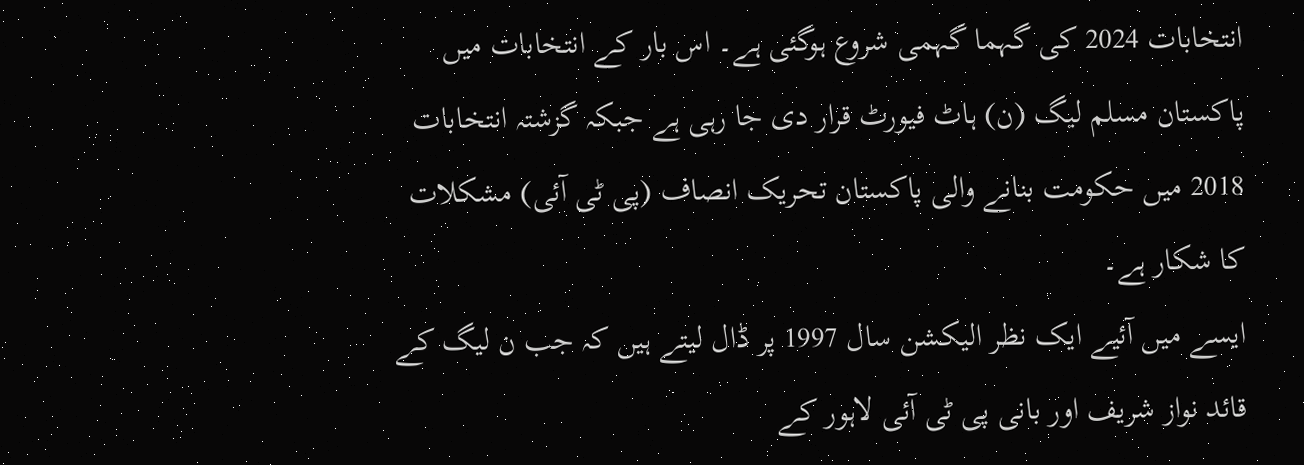انتخابات 2024 کی گہما گہمی شروع ہوگئی ہے۔ اس بار کے انتخابات میں پاکستان مسلم لیگ (ن) ہاٹ فیورٹ قرار دی جا رہی ہے جبکہ گزشتہ انتخابات 2018 میں حکومت بنانے والی پاکستان تحریک انصاف (پی ٹی آئی) مشکلات کا شکار ہے۔
ایسے میں آئیے ایک نظر الیکشن سال 1997 پر ڈال لیتے ہیں کہ جب ن لیگ کے قائد نواز شریف اور بانی پی ٹی آئی لاہور کے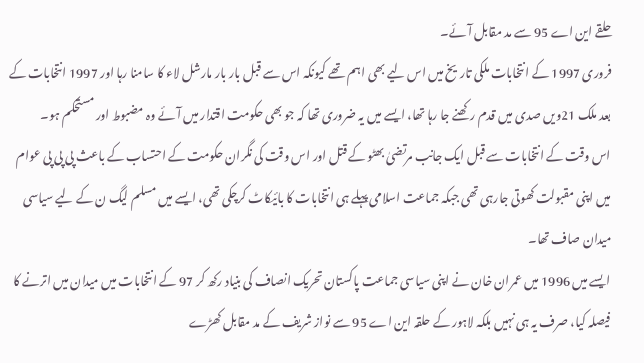حلقے این اے 95 سے مد مقابل آئے۔
فروری 1997 کے انتخابات ملکی تاریخ میں اس لیے بھی اہم تھے کیونکہ اس سے قبل بار بار مارشل لاء کا سامنا رہا اور 1997 انتخابات کے بعد ملک 21ویں صدی میں قدم رکھنے جا رہا تھا، ایسے میں یہ ضروری تھا کہ جو بھی حکومت اقتدار میں آئے وہ مضبوط اور مستحکم ہو۔
اس وقت کے انتخابات سے قبل ایک جانب مرتضیٰ بھٹو کے قتل اور اس وقت کی نگران حکومت کے احتساب کے باعث پی پی پی عوام میں اپنی مقبولت کھوتی جارہی تھی جبکہ جماعت اسلامی پہلے ہی انتخابات کا بائیکاٹ کرچکی تھی، ایسے میں مسلم لیگ ن کے لیے سیاسی میدان صاف تھا۔
ایسے میں 1996 میں عمران خان نے اپنی سیاسی جماعت پاکستان تحریک انصاف کی بنیاد رکھ کر 97 کے انتخابات میں میدان میں اترنے کا فیصلہ کیا، صرف یہ ہی نہیں بلکہ لاہور کے حلقہ این اے 95 سے نواز شریف کے مد مقابل کھڑے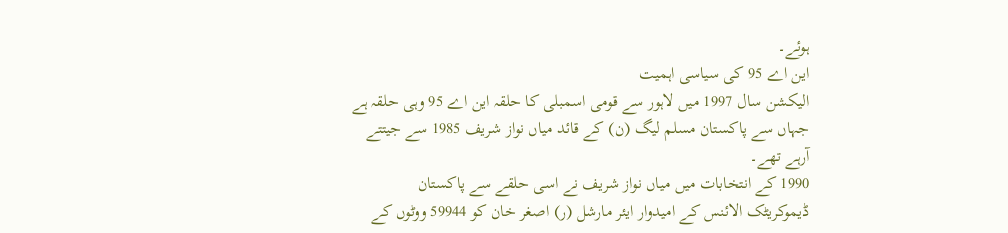ہوئے۔
این اے 95 کی سیاسی اہمیت
الیکشن سال 1997 میں لاہور سے قومی اسمبلی کا حلقہ این اے 95 وہی حلقہ ہے جہاں سے پاکستان مسلم لیگ (ن) کے قائد میاں نواز شریف 1985 سے جیتتے آرہے تھے۔
1990 کے انتخابات میں میاں نواز شریف نے اسی حلقے سے پاکستان ڈیموکریٹک الائنس کے امیدوار ایئر مارشل (ر) اصغر خان کو 59944 ووٹوں کے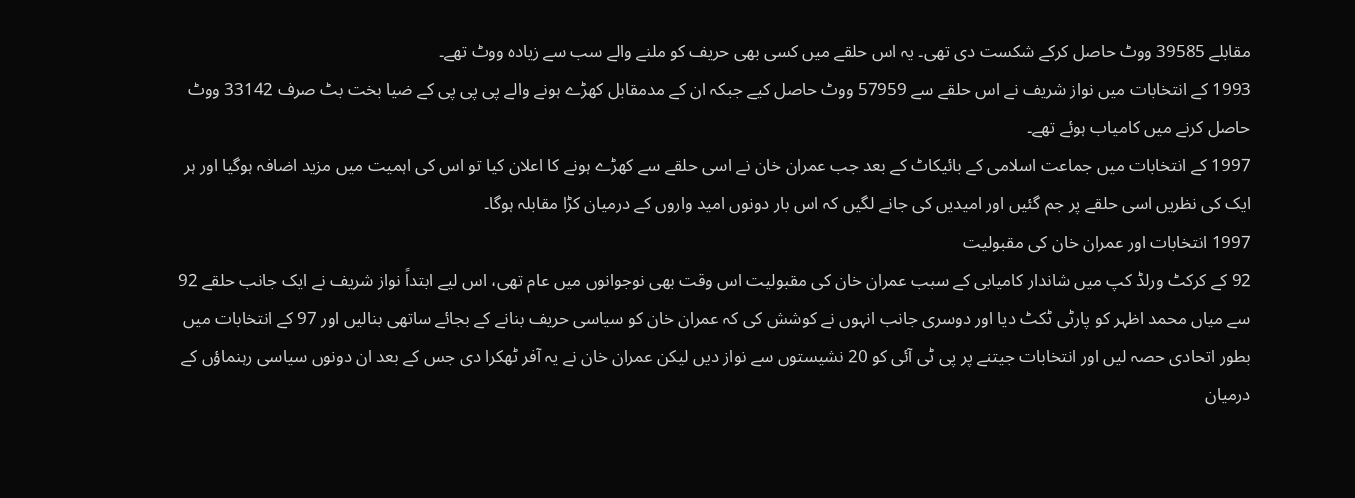مقابلے 39585 ووٹ حاصل کرکے شکست دی تھی۔ یہ اس حلقے میں کسی بھی حریف کو ملنے والے سب سے زیادہ ووٹ تھے۔
1993 کے انتخابات میں نواز شریف نے اس حلقے سے 57959 ووٹ حاصل کیے جبکہ ان کے مدمقابل کھڑے ہونے والے پی پی پی کے ضیا بخت بٹ صرف 33142 ووٹ حاصل کرنے میں کامیاب ہوئے تھے۔
1997 کے انتخابات میں جماعت اسلامی کے بائیکاٹ کے بعد جب عمران خان نے اسی حلقے سے کھڑے ہونے کا اعلان کیا تو اس کی اہمیت میں مزید اضافہ ہوگیا اور ہر ایک کی نظریں اسی حلقے پر جم گئیں اور امیدیں کی جانے لگیں کہ اس بار دونوں امید واروں کے درمیان کڑا مقابلہ ہوگا۔
1997 انتخابات اور عمران خان کی مقبولیت
92 کے کرکٹ ورلڈ کپ میں شاندار کامیابی کے سبب عمران خان کی مقبولیت اس وقت بھی نوجوانوں میں عام تھی، اس لیے ابتداً نواز شریف نے ایک جانب حلقے 92 سے میاں محمد اظہر کو پارٹی ٹکٹ دیا اور دوسری جانب انہوں نے کوشش کی کہ عمران خان کو سیاسی حریف بنانے کے بجائے ساتھی بنالیں اور 97 کے انتخابات میں بطور اتحادی حصہ لیں اور انتخابات جیتنے پر پی ٹی آئی کو 20 نشیستوں سے نواز دیں لیکن عمران خان نے یہ آفر ٹھکرا دی جس کے بعد ان دونوں سیاسی رہنماؤں کے درمیان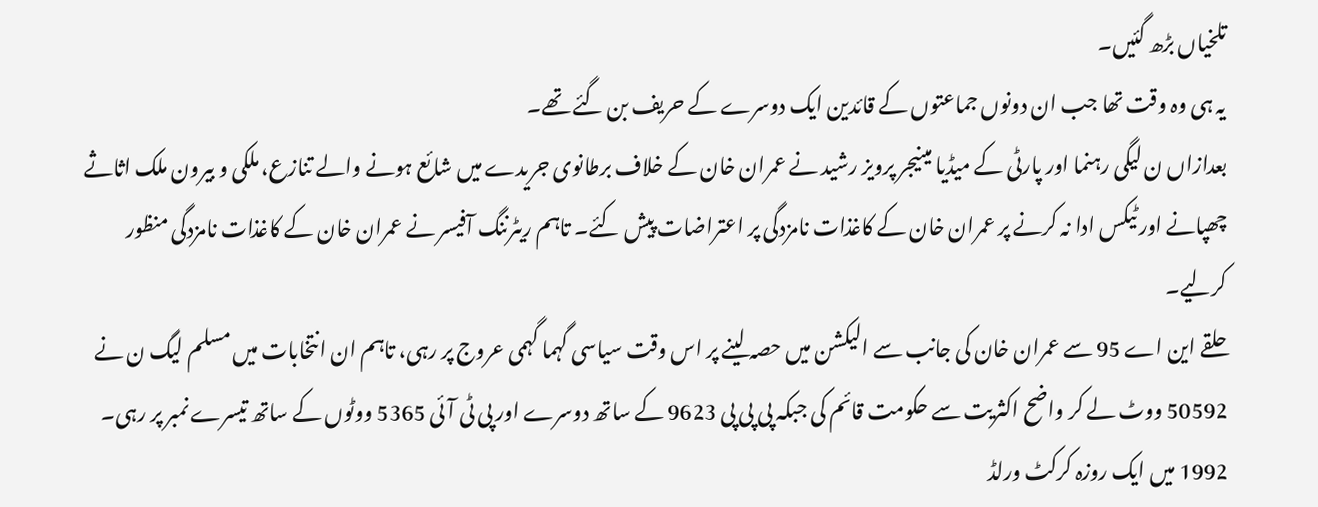تلخیاں بڑھ گئیں۔
یہ ہی وہ وقت تھا جب ان دونوں جماعتوں کے قائدین ایک دوسرے کے حریف بن گئے تھے۔
بعدازاں ن لیگی رہنما اور پارٹی کے میڈیا مینیجر پرویز رشید نے عمران خان کے خلاف برطانوی جریدے میں شائع ہونے والے تنازع، ملکی و بیرون ملک اثاثے چھپانے اور ٹیکس ادا نہ کرنے پر عمران خان کے کاغذات نامزدگی پر اعتراضات پیش کئے۔ تاہم ریٹرننگ آفیسر نے عمران خان کے کاغذات نامزدگی منظور کرلیے۔
حلقے این اے 95 سے عمران خان کی جانب سے الیکشن میں حصہ لینے پر اس وقت سیاسی گہما گہمی عروج پر رہی، تاہم ان انتخابات میں مسلم لیگ ن نے 50592 ووٹ لے کر واضح اکثریت سے حکومت قائم کی جبکہ پی پی پی 9623 کے ساتھ دوسرے اور پی ٹی آئی 5365 ووٹوں کے ساتھ تیسرے نمبر پر رہی۔
1992 میں ایک روزہ کرکٹ ورلڈ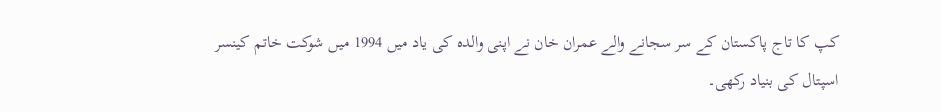کپ کا تاج پاکستان کے سر سجانے والے عمران خان نے اپنی والدہ کی یاد میں 1994 میں شوکت خاتم کینسر اسپتال کی بنیاد رکھی۔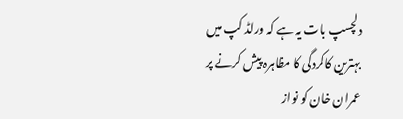دلچسپ بات یہ ہے کہ ورلڈ کپ میں بہترین کاکردگی کا مظاہرہ پیش کرنے پر عمران خان کو نواز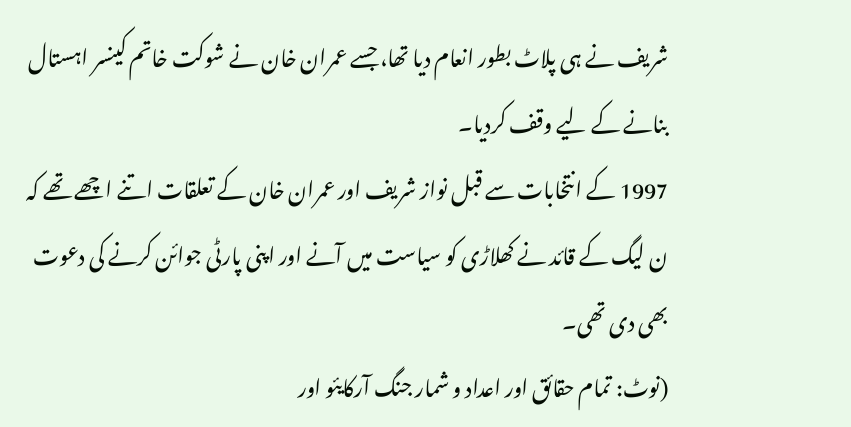شریف نے ہی پلاٹ بطور انعام دیا تھا، جسے عمران خان نے شوکت خاتم کینسر اہستال بنانے کے لیے وقف کردیا۔
1997 کے انتخابات سے قبل نواز شریف اور عمران خان کے تعلقات اتنے اچھے تھے کہ ن لیگ کے قائد نے کھلاڑی کو سیاست میں آنے اور اپنی پارٹی جوائن کرنے کی دعوت بھی دی تھی۔
(نوٹ: تمام حقائق اور اعداد و شمار جنگ آرکایئو اور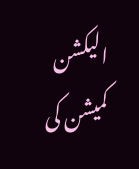الیکشن کمیشن کی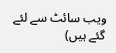ویب سائٹ سے لئے گئے ہیں)